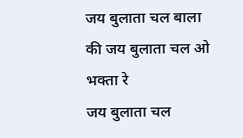जय बुलाता चल बाला की जय बुलाता चल ओ भक्ता रे
जय बुलाता चल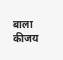बाला कीजय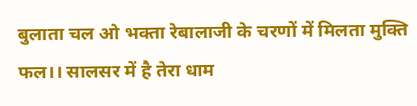बुलाता चल ओ भक्ता रेबालाजी के चरणों में मिलता मुक्ति फल।। सालसर में है तेरा धाम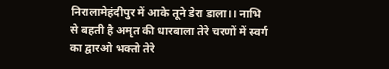निरालामेहंदीपुर में आके तूने डेरा डाला।। नाभि से बहती है अमृत की धारबाला तेरे चरणों में स्वर्ग का द्वारओ भक्तो तेरे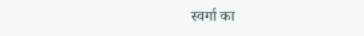स्वर्गा का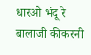धारओ भंदू रे बालाजी कीकरनी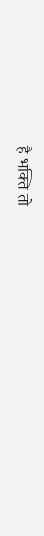है भक्ति तो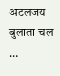अटलजय बुलाता चल …